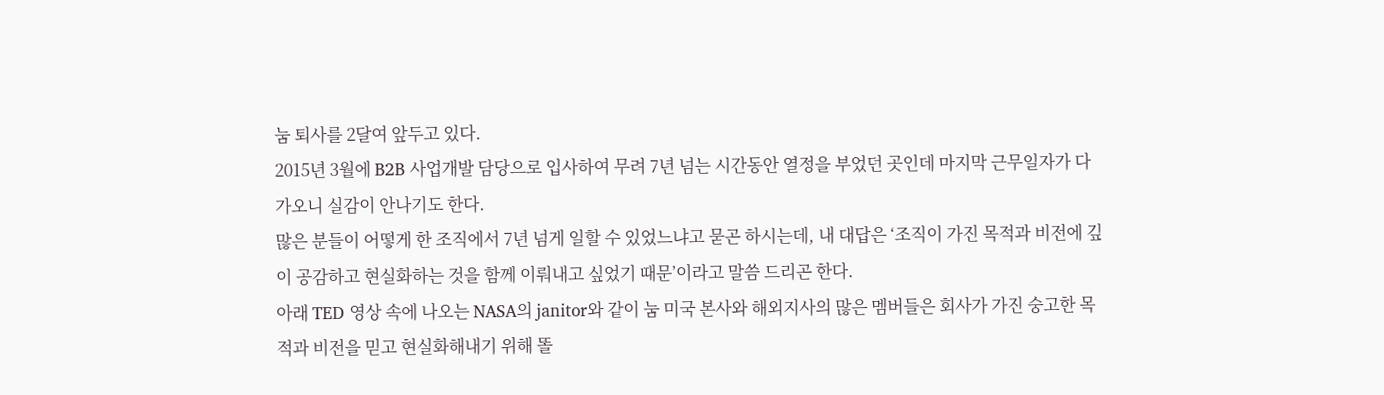눔 퇴사를 2달여 앞두고 있다.
2015년 3월에 B2B 사업개발 담당으로 입사하여 무려 7년 넘는 시간동안 열정을 부었던 곳인데 마지막 근무일자가 다가오니 실감이 안나기도 한다.
많은 분들이 어떻게 한 조직에서 7년 넘게 일할 수 있었느냐고 묻곤 하시는데, 내 대답은 ‘조직이 가진 목적과 비전에 깊이 공감하고 현실화하는 것을 함께 이뤄내고 싶었기 때문’이라고 말씀 드리곤 한다.
아래 TED 영상 속에 나오는 NASA의 janitor와 같이 눔 미국 본사와 해외지사의 많은 멤버들은 회사가 가진 숭고한 목적과 비전을 믿고 현실화해내기 위해 똘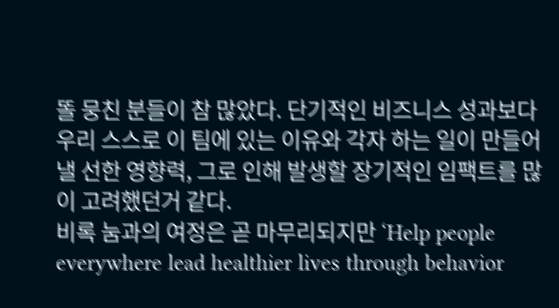똘 뭉친 분들이 참 많았다. 단기적인 비즈니스 성과보다 우리 스스로 이 팀에 있는 이유와 각자 하는 일이 만들어낼 선한 영향력, 그로 인해 발생할 장기적인 임팩트를 많이 고려했던거 같다.
비록 눔과의 여정은 곧 마무리되지만 ‘Help people everywhere lead healthier lives through behavior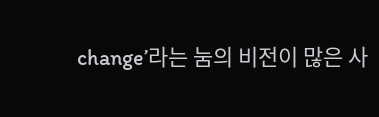change’라는 눔의 비전이 많은 사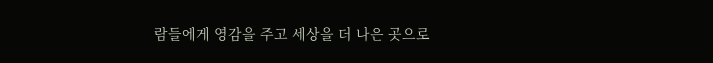람들에게 영감을 주고 세상을 더 나은 곳으로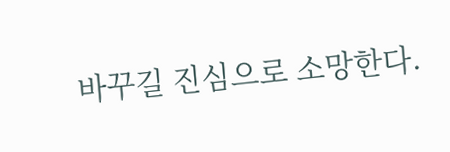바꾸길 진심으로 소망한다.